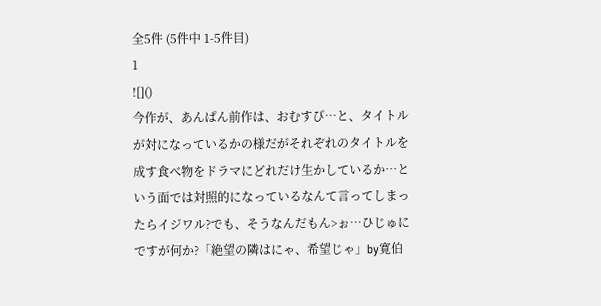全5件 (5件中 1-5件目)
1
![]()
今作が、あんぱん前作は、おむすび…と、タイトルが対になっているかの様だがそれぞれのタイトルを成す食べ物をドラマにどれだけ生かしているか…という面では対照的になっているなんて言ってしまったらイジワル?でも、そうなんだもん>ぉ…ひじゅにですが何か?「絶望の隣はにゃ、希望じゃ」by寛伯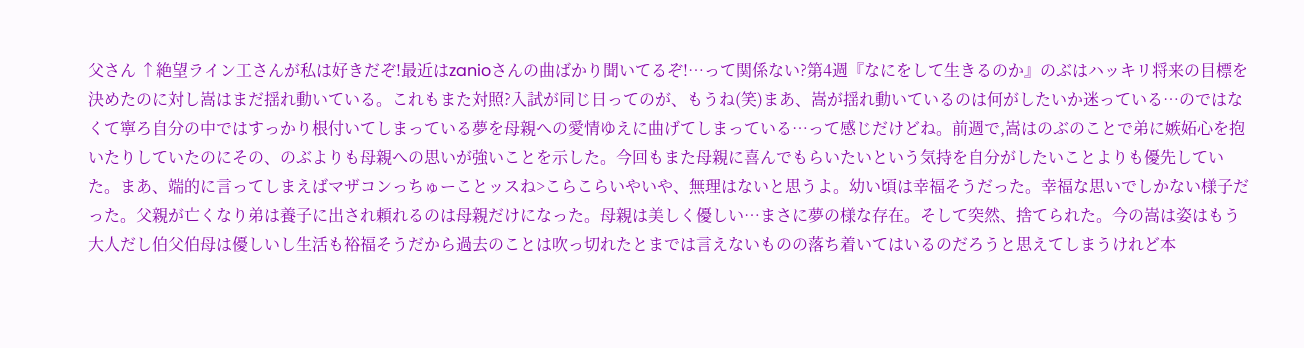父さん ↑絶望ライン工さんが私は好きだぞ!最近はzanioさんの曲ばかり聞いてるぞ!…って関係ない?第4週『なにをして生きるのか』のぶはハッキリ将来の目標を決めたのに対し嵩はまだ揺れ動いている。これもまた対照?入試が同じ日ってのが、もうね(笑)まあ、嵩が揺れ動いているのは何がしたいか迷っている…のではなくて寧ろ自分の中ではすっかり根付いてしまっている夢を母親への愛情ゆえに曲げてしまっている…って感じだけどね。前週で,嵩はのぶのことで弟に嫉妬心を抱いたりしていたのにその、のぶよりも母親への思いが強いことを示した。今回もまた母親に喜んでもらいたいという気持を自分がしたいことよりも優先していた。まあ、端的に言ってしまえばマザコンっちゅーことッスね>こらこらいやいや、無理はないと思うよ。幼い頃は幸福そうだった。幸福な思いでしかない様子だった。父親が亡くなり弟は養子に出され頼れるのは母親だけになった。母親は美しく優しい…まさに夢の様な存在。そして突然、捨てられた。今の嵩は姿はもう大人だし伯父伯母は優しいし生活も裕福そうだから過去のことは吹っ切れたとまでは言えないものの落ち着いてはいるのだろうと思えてしまうけれど本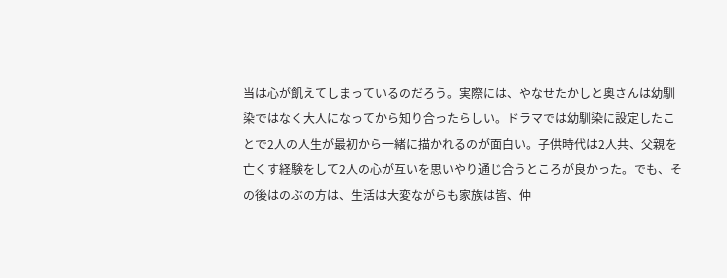当は心が飢えてしまっているのだろう。実際には、やなせたかしと奥さんは幼馴染ではなく大人になってから知り合ったらしい。ドラマでは幼馴染に設定したことで2人の人生が最初から一緒に描かれるのが面白い。子供時代は2人共、父親を亡くす経験をして2人の心が互いを思いやり通じ合うところが良かった。でも、その後はのぶの方は、生活は大変ながらも家族は皆、仲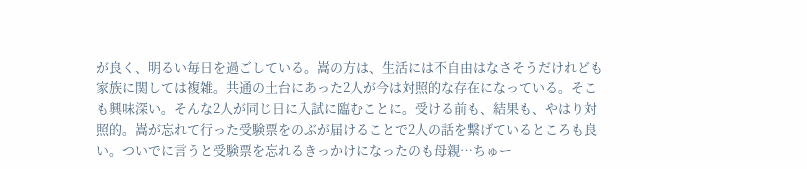が良く、明るい毎日を過ごしている。嵩の方は、生活には不自由はなさそうだけれども家族に関しては複雑。共通の土台にあった2人が今は対照的な存在になっている。そこも興味深い。そんな2人が同じ日に入試に臨むことに。受ける前も、結果も、やはり対照的。嵩が忘れて行った受験票をのぶが届けることで2人の話を繋げているところも良い。ついでに言うと受験票を忘れるきっかけになったのも母親…ちゅー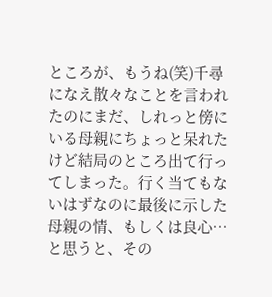ところが、もうね(笑)千尋になえ散々なことを言われたのにまだ、しれっと傍にいる母親にちょっと呆れたけど結局のところ出て行ってしまった。行く当てもないはずなのに最後に示した母親の情、もしくは良心…と思うと、その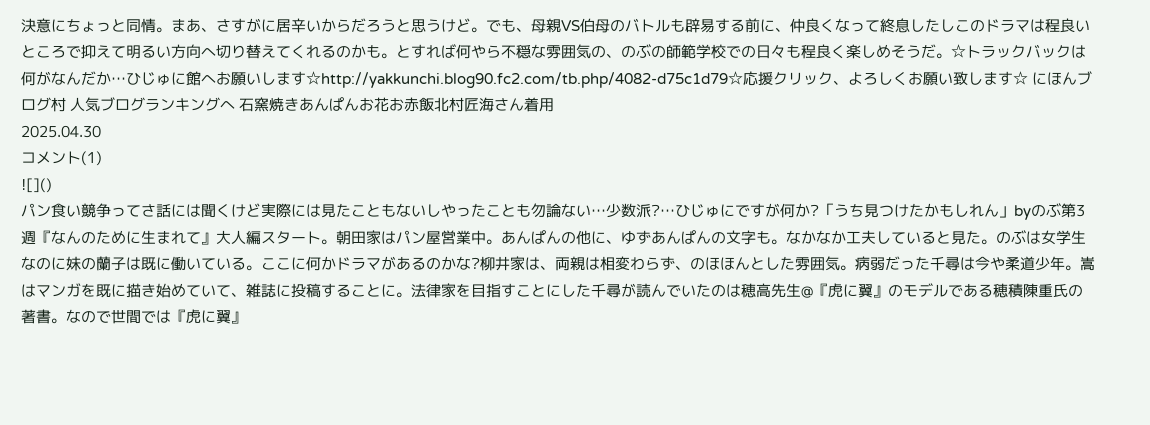決意にちょっと同情。まあ、さすがに居辛いからだろうと思うけど。でも、母親VS伯母のバトルも辟易する前に、仲良くなって終息したしこのドラマは程良いところで抑えて明るい方向へ切り替えてくれるのかも。とすれば何やら不穏な雰囲気の、のぶの師範学校での日々も程良く楽しめそうだ。☆トラックバックは何がなんだか…ひじゅに館へお願いします☆http://yakkunchi.blog90.fc2.com/tb.php/4082-d75c1d79☆応援クリック、よろしくお願い致します☆ にほんブログ村 人気ブログランキングへ 石窯焼きあんぱんお花お赤飯北村匠海さん着用
2025.04.30
コメント(1)
![]()
パン食い競争ってさ話には聞くけど実際には見たこともないしやったことも勿論ない…少数派?…ひじゅにですが何か?「うち見つけたかもしれん」byのぶ第3週『なんのために生まれて』大人編スタート。朝田家はパン屋営業中。あんぱんの他に、ゆずあんぱんの文字も。なかなか工夫していると見た。のぶは女学生なのに妹の蘭子は既に働いている。ここに何かドラマがあるのかな?柳井家は、両親は相変わらず、のほほんとした雰囲気。病弱だった千尋は今や柔道少年。嵩はマンガを既に描き始めていて、雑誌に投稿することに。法律家を目指すことにした千尋が読んでいたのは穂高先生@『虎に翼』のモデルである穂積陳重氏の著書。なので世間では『虎に翼』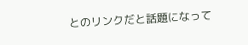とのリンクだと話題になって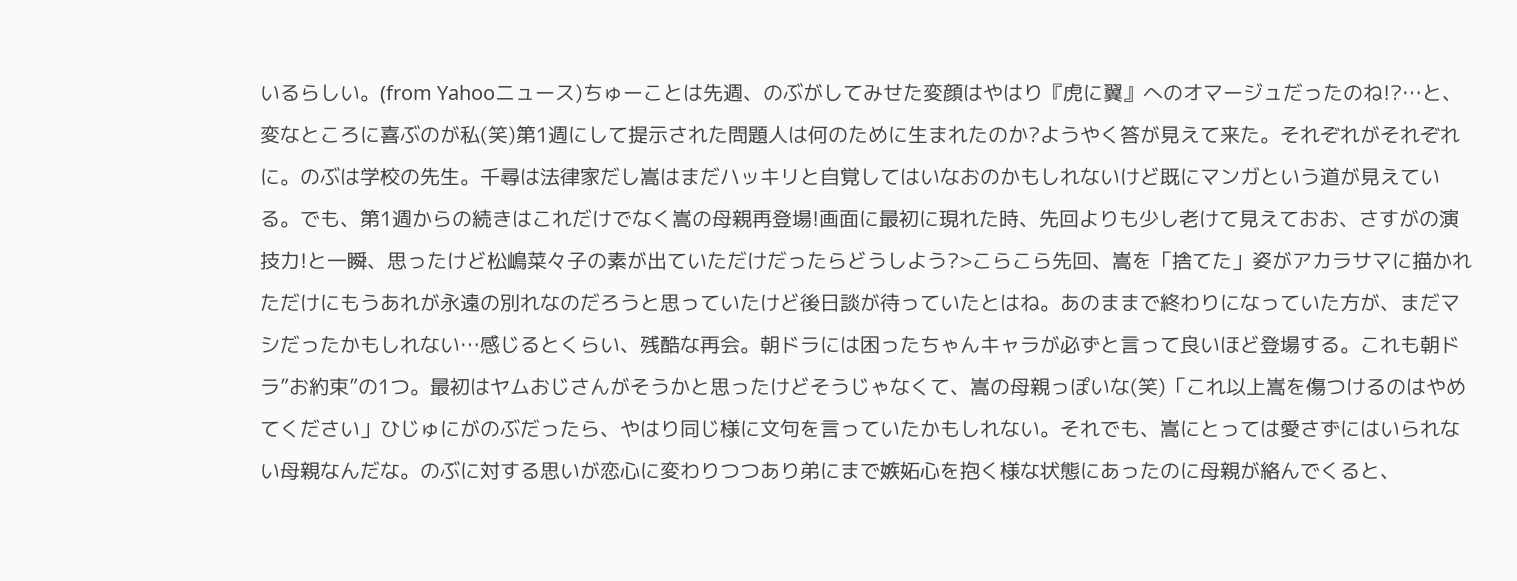いるらしい。(from Yahooニュース)ちゅーことは先週、のぶがしてみせた変顔はやはり『虎に翼』へのオマージュだったのね!?…と、変なところに喜ぶのが私(笑)第1週にして提示された問題人は何のために生まれたのか?ようやく答が見えて来た。それぞれがそれぞれに。のぶは学校の先生。千尋は法律家だし嵩はまだハッキリと自覚してはいなおのかもしれないけど既にマンガという道が見えている。でも、第1週からの続きはこれだけでなく嵩の母親再登場!画面に最初に現れた時、先回よりも少し老けて見えておお、さすがの演技力!と一瞬、思ったけど松嶋菜々子の素が出ていただけだったらどうしよう?>こらこら先回、嵩を「捨てた」姿がアカラサマに描かれただけにもうあれが永遠の別れなのだろうと思っていたけど後日談が待っていたとはね。あのままで終わりになっていた方が、まだマシだったかもしれない…感じるとくらい、残酷な再会。朝ドラには困ったちゃんキャラが必ずと言って良いほど登場する。これも朝ドラ”お約束”の1つ。最初はヤムおじさんがそうかと思ったけどそうじゃなくて、嵩の母親っぽいな(笑)「これ以上嵩を傷つけるのはやめてください」ひじゅにがのぶだったら、やはり同じ様に文句を言っていたかもしれない。それでも、嵩にとっては愛さずにはいられない母親なんだな。のぶに対する思いが恋心に変わりつつあり弟にまで嫉妬心を抱く様な状態にあったのに母親が絡んでくると、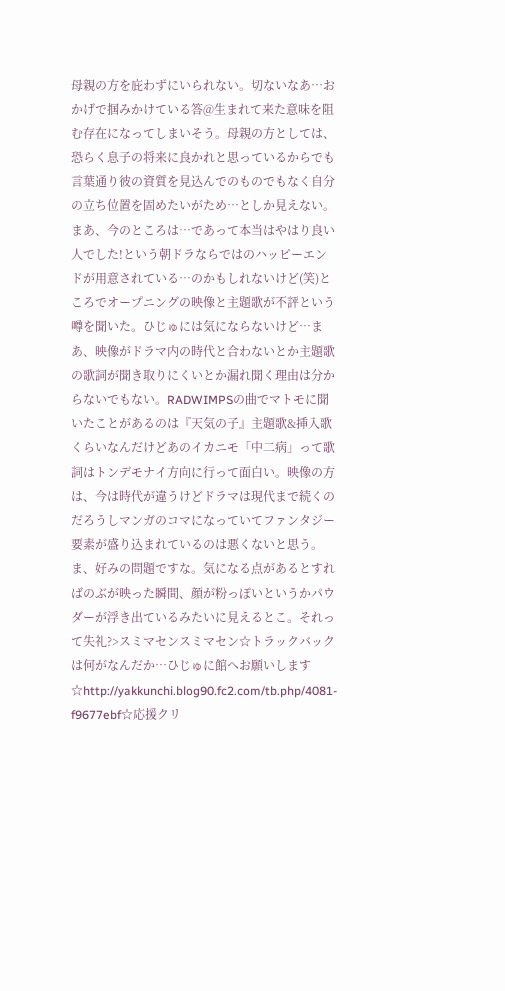母親の方を庇わずにいられない。切ないなあ…おかげで掴みかけている答@生まれて来た意味を阻む存在になってしまいそう。母親の方としては、恐らく息子の将来に良かれと思っているからでも言葉通り彼の資質を見込んでのものでもなく自分の立ち位置を固めたいがため…としか見えない。まあ、今のところは…であって本当はやはり良い人でした!という朝ドラならではのハッピーエンドが用意されている…のかもしれないけど(笑)ところでオープニングの映像と主題歌が不評という噂を聞いた。ひじゅには気にならないけど…まあ、映像がドラマ内の時代と合わないとか主題歌の歌詞が聞き取りにくいとか漏れ聞く理由は分からないでもない。RADWIMPSの曲でマトモに聞いたことがあるのは『天気の子』主題歌&挿入歌くらいなんだけどあのイカニモ「中二病」って歌詞はトンデモナイ方向に行って面白い。映像の方は、今は時代が違うけどドラマは現代まで続くのだろうしマンガのコマになっていてファンタジー要素が盛り込まれているのは悪くないと思う。ま、好みの問題ですな。気になる点があるとすればのぶが映った瞬間、顔が粉っぽいというかパウダーが浮き出ているみたいに見えるとこ。それって失礼?>スミマセンスミマセン☆トラックバックは何がなんだか…ひじゅに館へお願いします☆http://yakkunchi.blog90.fc2.com/tb.php/4081-f9677ebf☆応援クリ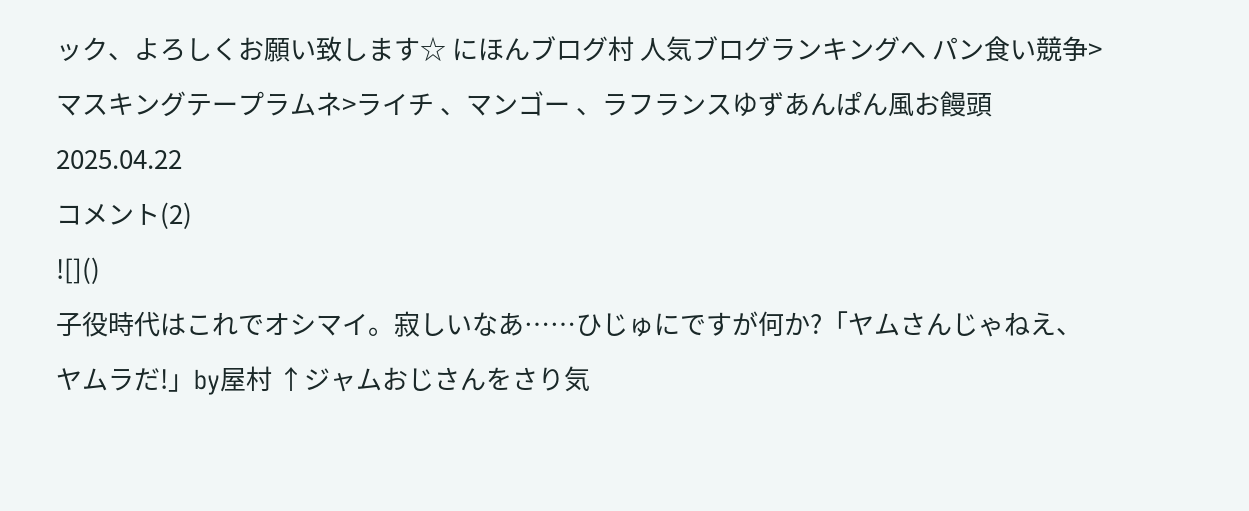ック、よろしくお願い致します☆ にほんブログ村 人気ブログランキングへ パン食い競争>マスキングテープラムネ>ライチ 、マンゴー 、ラフランスゆずあんぱん風お饅頭
2025.04.22
コメント(2)
![]()
子役時代はこれでオシマイ。寂しいなあ……ひじゅにですが何か?「ヤムさんじゃねえ、ヤムラだ!」by屋村 ↑ジャムおじさんをさり気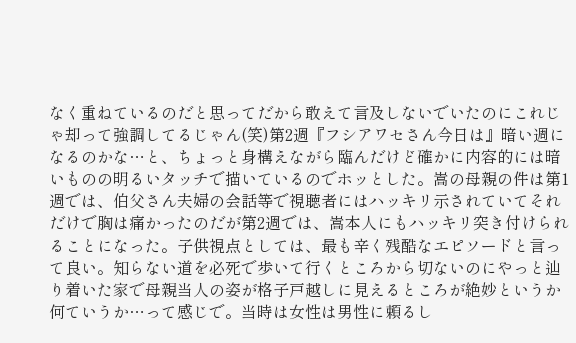なく重ねているのだと思ってだから敢えて言及しないでいたのにこれじゃ却って強調してるじゃん(笑)第2週『フシアワセさん今日は』暗い週になるのかな…と、ちょっと身構えながら臨んだけど確かに内容的には暗いものの明るいタッチで描いているのでホッとした。嵩の母親の件は第1週では、伯父さん夫婦の会話等で視聴者にはハッキリ示されていてそれだけで胸は痛かったのだが第2週では、嵩本人にもハッキリ突き付けられることになった。子供視点としては、最も辛く残酷なエピソードと言って良い。知らない道を必死で歩いて行くところから切ないのにやっと辿り着いた家で母親当人の姿が格子戸越しに見えるところが絶妙というか何ていうか…って感じで。当時は女性は男性に頼るし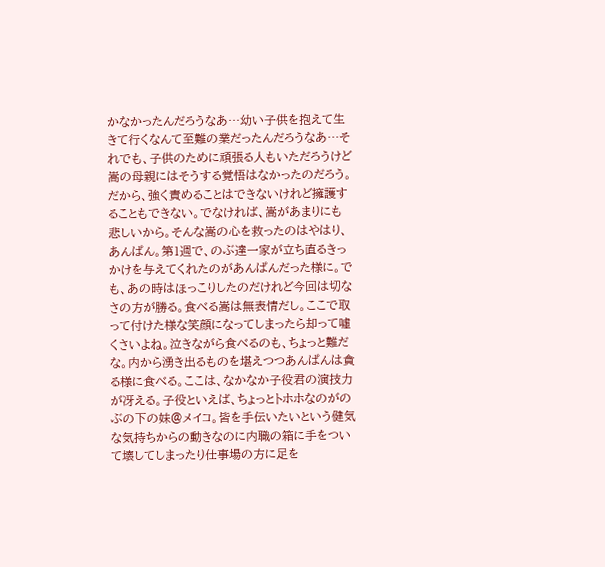かなかったんだろうなあ…幼い子供を抱えて生きて行くなんて至難の業だったんだろうなあ…それでも、子供のために頑張る人もいただろうけど嵩の母親にはそうする覚悟はなかったのだろう。だから、強く責めることはできないけれど擁護することもできない。でなければ、嵩があまりにも悲しいから。そんな嵩の心を救ったのはやはり、あんぱん。第1週で、のぶ達一家が立ち直るきっかけを与えてくれたのがあんぱんだった様に。でも、あの時はほっこりしたのだけれど今回は切なさの方が勝る。食べる嵩は無表情だし。ここで取って付けた様な笑顔になってしまったら却って噓くさいよね。泣きながら食べるのも、ちょっと難だな。内から湧き出るものを堪えつつあんぱんは貪る様に食べる。ここは、なかなか子役君の演技力が冴える。子役といえば、ちょっとトホホなのがのぶの下の妹@メイコ。皆を手伝いたいという健気な気持ちからの動きなのに内職の箱に手をついて壊してしまったり仕事場の方に足を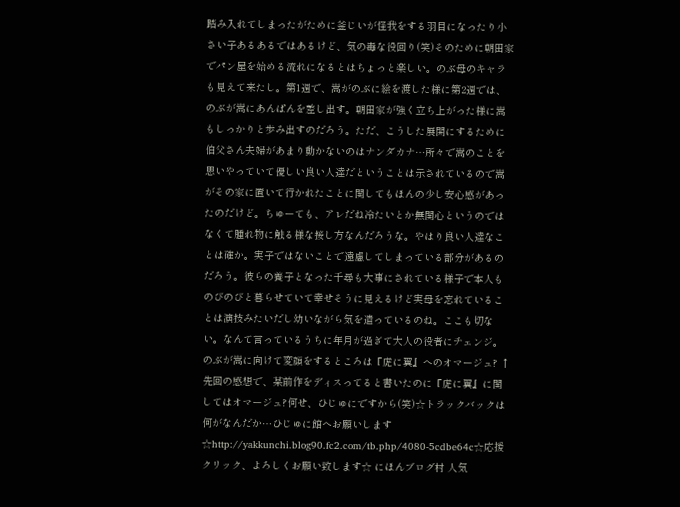踏み入れてしまったがために釜じいが怪我をする羽目になったり小さい子あるあるではあるけど、気の毒な役回り(笑)そのために朝田家でパン屋を始める流れになるとはちょっと楽しい。のぶ母のキャラも見えて来たし。第1週で、嵩がのぶに絵を渡した様に第2週では、のぶが嵩にあんぱんを差し出す。朝田家が強く立ち上がった様に嵩もしっかりと歩み出すのだろう。ただ、こうした展開にするために伯父さん夫婦があまり動かないのはナンダカナ…所々で嵩のことを思いやっていて優しい良い人達だということは示されているので嵩がその家に置いて行かれたことに関してもほんの少し安心感があったのだけど。ちゅーても、アレだね冷たいとか無関心というのではなくて腫れ物に触る様な接し方なんだろうな。やはり良い人達なことは確か。実子ではないことで遠慮してしまっている部分があるのだろう。彼らの養子となった千尋も大事にされている様子で本人ものびのびと暮らせていて幸せそうに見えるけど実母を忘れていることは演技みたいだし幼いながら気を遣っているのね。ここも切ない。なんて言っているうちに年月が過ぎて大人の役者にチェンジ。のぶが嵩に向けて変顔をするところは『虎に翼』へのオマージュ? ↑先回の感想で、某前作をディスってると書いたのに『虎に翼』に関してはオマージュ?何せ、ひじゅにですから(笑)☆トラックバックは何がなんだか…ひじゅに館へお願いします☆http://yakkunchi.blog90.fc2.com/tb.php/4080-5cdbe64c☆応援クリック、よろしくお願い致します☆ にほんブログ村 人気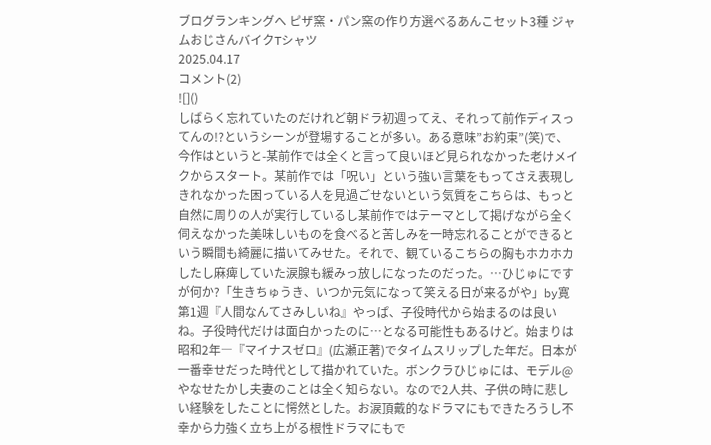ブログランキングへ ピザ窯・パン窯の作り方選べるあんこセット3種 ジャムおじさんバイクTシャツ
2025.04.17
コメント(2)
![]()
しばらく忘れていたのだけれど朝ドラ初週ってえ、それって前作ディスってんの!?というシーンが登場することが多い。ある意味”お約束”(笑)で、今作はというと-某前作では全くと言って良いほど見られなかった老けメイクからスタート。某前作では「呪い」という強い言葉をもってさえ表現しきれなかった困っている人を見過ごせないという気質をこちらは、もっと自然に周りの人が実行しているし某前作ではテーマとして掲げながら全く伺えなかった美味しいものを食べると苦しみを一時忘れることができるという瞬間も綺麗に描いてみせた。それで、観ているこちらの胸もホカホカしたし麻痺していた涙腺も緩みっ放しになったのだった。…ひじゅにですが何か?「生きちゅうき、いつか元気になって笑える日が来るがや」by寛第1週『人間なんてさみしいね』やっぱ、子役時代から始まるのは良いね。子役時代だけは面白かったのに…となる可能性もあるけど。始まりは昭和2年―『マイナスゼロ』(広瀬正著)でタイムスリップした年だ。日本が一番幸せだった時代として描かれていた。ボンクラひじゅには、モデル@やなせたかし夫妻のことは全く知らない。なので2人共、子供の時に悲しい経験をしたことに愕然とした。お涙頂戴的なドラマにもできたろうし不幸から力強く立ち上がる根性ドラマにもで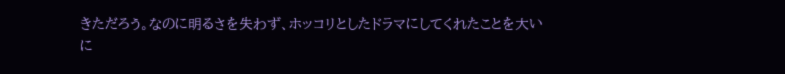きただろう。なのに明るさを失わず、ホッコリとしたドラマにしてくれたことを大いに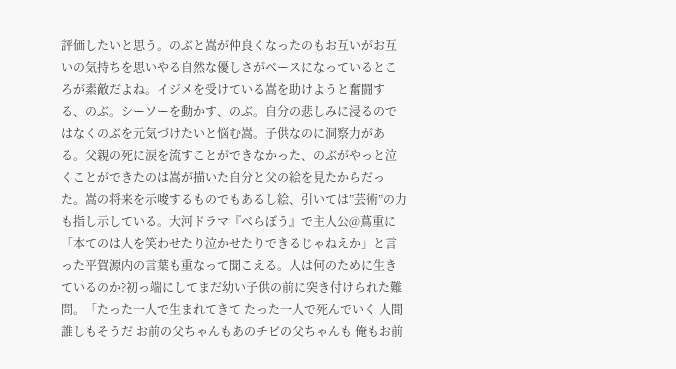評価したいと思う。のぶと嵩が仲良くなったのもお互いがお互いの気持ちを思いやる自然な優しさがベースになっているところが素敵だよね。イジメを受けている嵩を助けようと奮闘する、のぶ。シーソーを動かす、のぶ。自分の悲しみに浸るのではなくのぶを元気づけたいと悩む嵩。子供なのに洞察力がある。父親の死に涙を流すことができなかった、のぶがやっと泣くことができたのは嵩が描いた自分と父の絵を見たからだった。嵩の将来を示唆するものでもあるし絵、引いては”芸術”の力も指し示している。大河ドラマ『べらぼう』で主人公@蔦重に「本てのは人を笑わせたり泣かせたりできるじゃねえか」と言った平賀源内の言葉も重なって聞こえる。人は何のために生きているのか?初っ端にしてまだ幼い子供の前に突き付けられた難問。「たった一人で生まれてきて たった一人で死んでいく 人間誰しもそうだ お前の父ちゃんもあのチビの父ちゃんも 俺もお前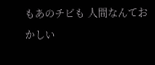もあのチビも 人間なんておかしい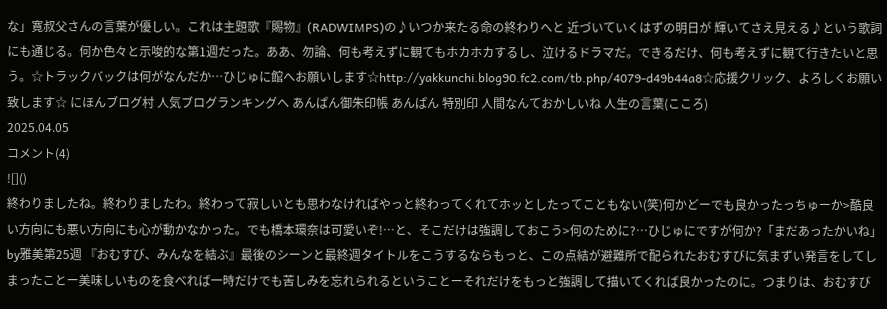な」寛叔父さんの言葉が優しい。これは主題歌『賜物』(RADWIMPS)の♪いつか来たる命の終わりへと 近づいていくはずの明日が 輝いてさえ見える♪という歌詞にも通じる。何か色々と示唆的な第1週だった。ああ、勿論、何も考えずに観てもホカホカするし、泣けるドラマだ。できるだけ、何も考えずに観て行きたいと思う。☆トラックバックは何がなんだか…ひじゅに館へお願いします☆http://yakkunchi.blog90.fc2.com/tb.php/4079-d49b44a8☆応援クリック、よろしくお願い致します☆ にほんブログ村 人気ブログランキングへ あんぱん御朱印帳 あんぱん 特別印 人間なんておかしいね 人生の言葉(こころ)
2025.04.05
コメント(4)
![]()
終わりましたね。終わりましたわ。終わって寂しいとも思わなければやっと終わってくれてホッとしたってこともない(笑)何かどーでも良かったっちゅーか>酷良い方向にも悪い方向にも心が動かなかった。でも橋本環奈は可愛いぞ!…と、そこだけは強調しておこう>何のために?…ひじゅにですが何か?「まだあったかいね」by雅美第25週 『おむすび、みんなを結ぶ』最後のシーンと最終週タイトルをこうするならもっと、この点結が避難所で配られたおむすびに気まずい発言をしてしまったことー美味しいものを食べれば一時だけでも苦しみを忘れられるということーそれだけをもっと強調して描いてくれば良かったのに。つまりは、おむすび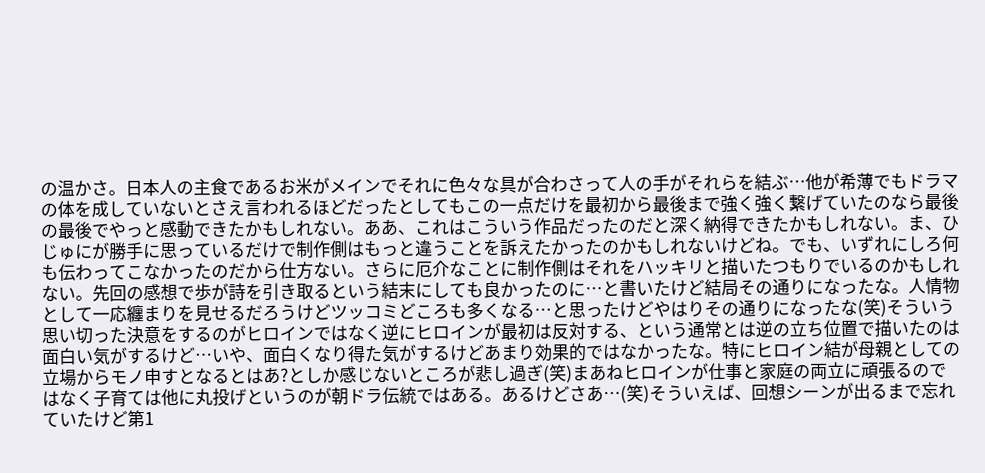の温かさ。日本人の主食であるお米がメインでそれに色々な具が合わさって人の手がそれらを結ぶ…他が希薄でもドラマの体を成していないとさえ言われるほどだったとしてもこの一点だけを最初から最後まで強く強く繋げていたのなら最後の最後でやっと感動できたかもしれない。ああ、これはこういう作品だったのだと深く納得できたかもしれない。ま、ひじゅにが勝手に思っているだけで制作側はもっと違うことを訴えたかったのかもしれないけどね。でも、いずれにしろ何も伝わってこなかったのだから仕方ない。さらに厄介なことに制作側はそれをハッキリと描いたつもりでいるのかもしれない。先回の感想で歩が詩を引き取るという結末にしても良かったのに…と書いたけど結局その通りになったな。人情物として一応纏まりを見せるだろうけどツッコミどころも多くなる…と思ったけどやはりその通りになったな(笑)そういう思い切った決意をするのがヒロインではなく逆にヒロインが最初は反対する、という通常とは逆の立ち位置で描いたのは面白い気がするけど…いや、面白くなり得た気がするけどあまり効果的ではなかったな。特にヒロイン結が母親としての立場からモノ申すとなるとはあ?としか感じないところが悲し過ぎ(笑)まあねヒロインが仕事と家庭の両立に頑張るのではなく子育ては他に丸投げというのが朝ドラ伝統ではある。あるけどさあ…(笑)そういえば、回想シーンが出るまで忘れていたけど第1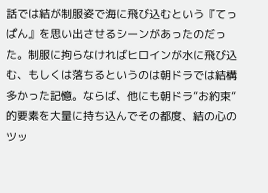話では結が制服姿で海に飛び込むという『てっぱん』を思い出させるシーンがあったのだった。制服に拘らなければヒロインが水に飛び込む、もしくは落ちるというのは朝ドラでは結構多かった記憶。ならば、他にも朝ドラ”お約束”的要素を大量に持ち込んでその都度、結の心のツッ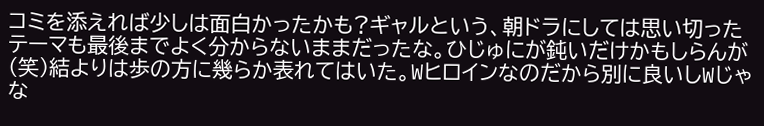コミを添えれば少しは面白かったかも?ギャルという、朝ドラにしては思い切ったテーマも最後までよく分からないままだったな。ひじゅにが鈍いだけかもしらんが(笑)結よりは歩の方に幾らか表れてはいた。Wヒロインなのだから別に良いしWじゃな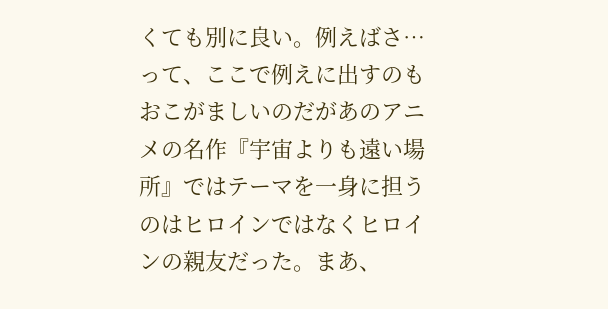くても別に良い。例えばさ…って、ここで例えに出すのもおこがましいのだがあのアニメの名作『宇宙よりも遠い場所』ではテーマを一身に担うのはヒロインではなくヒロインの親友だった。まあ、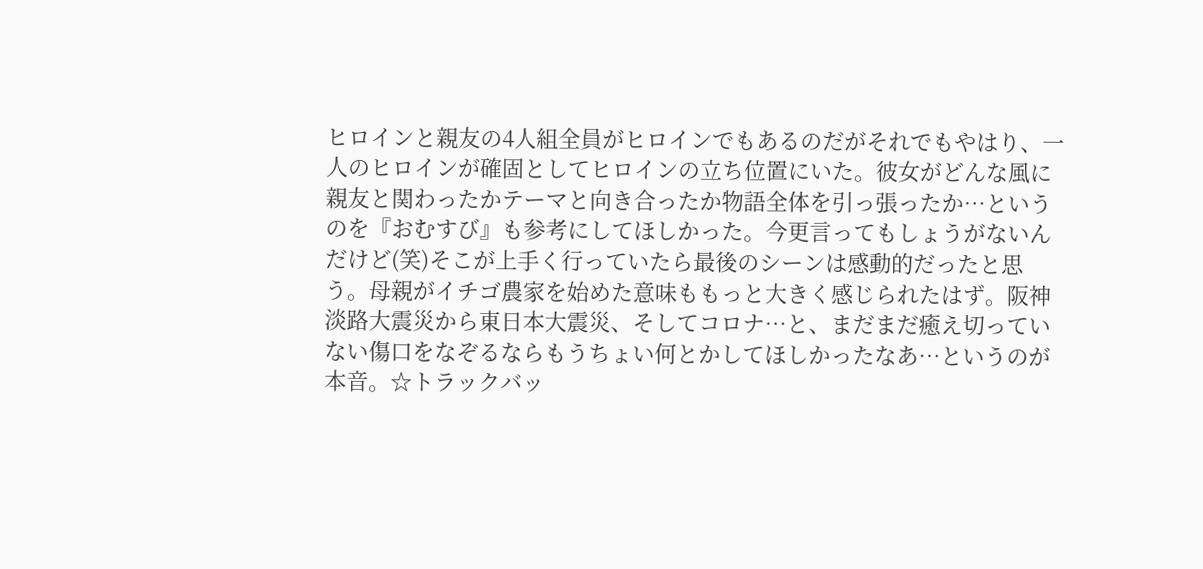ヒロインと親友の4人組全員がヒロインでもあるのだがそれでもやはり、一人のヒロインが確固としてヒロインの立ち位置にいた。彼女がどんな風に親友と関わったかテーマと向き合ったか物語全体を引っ張ったか…というのを『おむすび』も参考にしてほしかった。今更言ってもしょうがないんだけど(笑)そこが上手く行っていたら最後のシーンは感動的だったと思う。母親がイチゴ農家を始めた意味ももっと大きく感じられたはず。阪神淡路大震災から東日本大震災、そしてコロナ…と、まだまだ癒え切っていない傷口をなぞるならもうちょい何とかしてほしかったなあ…というのが本音。☆トラックバッ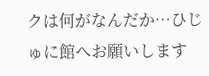クは何がなんだか…ひじゅに館へお願いします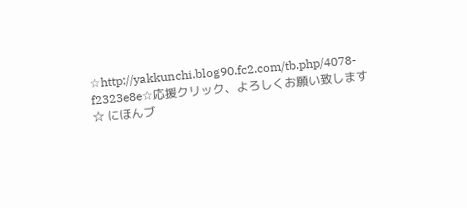☆http://yakkunchi.blog90.fc2.com/tb.php/4078-f2323e8e☆応援クリック、よろしくお願い致します☆ にほんブ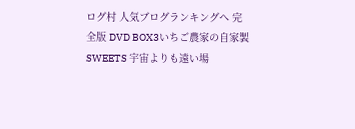ログ村 人気ブログランキングへ 完全版 DVD BOX3いちご農家の自家製SWEETS 宇宙よりも遠い場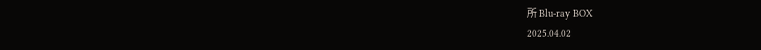所 Blu-ray BOX
2025.04.02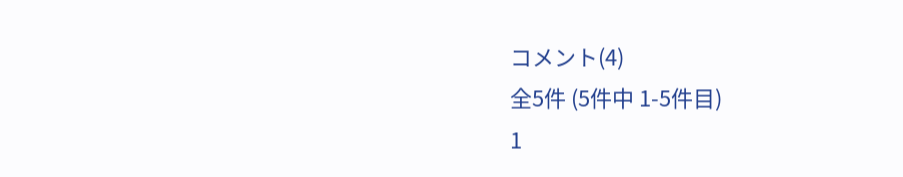コメント(4)
全5件 (5件中 1-5件目)
1